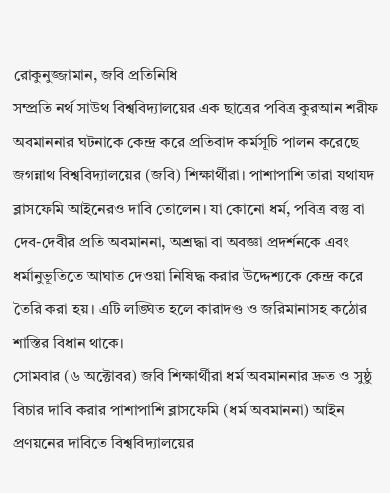রোকুনুজ্জামান, জবি প্রতিনিধি
সম্প্রতি নর্থ সাউথ বিশ্ববিদ্যালয়ের এক ছাত্রের পবিত্র কুরআন শরীফ অবমাননার ঘটনাকে কেন্দ্র করে প্রতিবাদ কর্মসূচি পালন করেছে জগন্নাথ বিশ্ববিদ্যালয়ের (জবি) শিক্ষার্থীরা। পাশাপাশি তারা যথাযদ ব্লাসফেমি আইনেরও দাবি তোলেন। যা কোনো ধর্ম, পবিত্র বস্তু বা দেব-দেবীর প্রতি অবমাননা, অশ্রদ্ধা বা অবজ্ঞা প্রদর্শনকে এবং ধর্মানুভূতিতে আঘাত দেওয়া নিষিদ্ধ করার উদ্দেশ্যকে কেন্দ্র করে তৈরি করা হয়। এটি লঙ্ঘিত হলে কারাদণ্ড ও জরিমানাসহ কঠোর শাস্তির বিধান থাকে।
সোমবার (৬ অক্টোবর) জবি শিক্ষার্থীরা ধর্ম অবমাননার দ্রুত ও সুষ্ঠু বিচার দাবি করার পাশাপাশি ব্লাসফেমি (ধর্ম অবমাননা) আইন প্রণয়নের দাবিতে বিশ্ববিদ্যালয়ের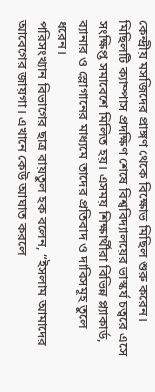কেন্দ্রীয় মসজিদের প্রাঙ্গণ থেকে বিক্ষোভ মিছিল শুরু করেন। মিছিলটি ক্যাম্পাস প্রদক্ষিণ শেষে বিশ্ববিদ্যালয়ের ভাস্কর্য চত্বরে এসে সংক্ষিপ্ত সমাবেশে মিলিত হয়। এসময় শিক্ষার্থীরা বিভিন্ন প্ল্যাকার্ড, ব্যানার ও স্লোগানের মাধ্যমে তাদের প্রতিবাদ ও দাবিসমূহ তুলে ধরেন।
পরিসংখ্যান বিভাগের ছাত্র বায়তুল হক বলেন, “ইসলাম আমাদের আবেগের জায়গা। এখানে কেউ আঘাত করলে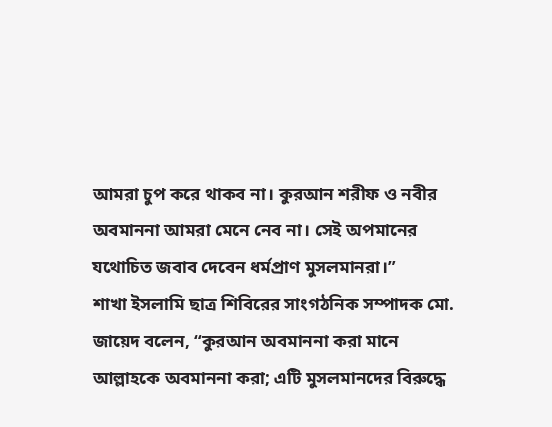আমরা চুপ করে থাকব না। কুরআন শরীফ ও নবীর অবমাননা আমরা মেনে নেব না। সেই অপমানের যথোচিত জবাব দেবেন ধর্মপ্রাণ মুসলমানরা।”
শাখা ইসলামি ছাত্র শিবিরের সাংগঠনিক সম্পাদক মো. জায়েদ বলেন, “কুরআন অবমাননা করা মানে আল্লাহকে অবমাননা করা; এটি মুসলমানদের বিরুদ্ধে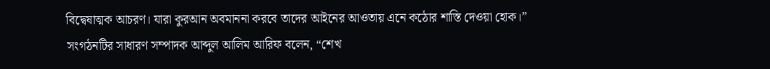বিদ্বেষাত্মক আচরণ। যারা কুরআন অবমাননা করবে তাদের আইনের আওতায় এনে কঠোর শাস্তি দেওয়া হোক।”
সংগঠনটির সাধারণ সম্পাদক আব্দুল আলিম আরিফ বলেন, “শেখ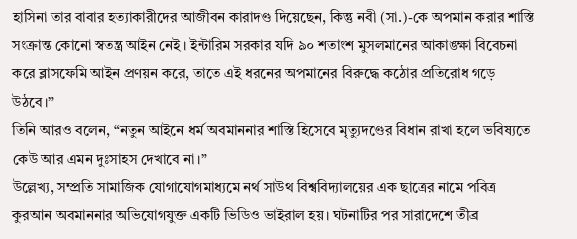হাসিনা তার বাবার হত্যাকারীদের আজীবন কারাদণ্ড দিয়েছেন, কিন্তু নবী (সা.)-কে অপমান করার শাস্তি সংক্রান্ত কোনো স্বতন্ত্র আইন নেই। ইন্টারিম সরকার যদি ৯০ শতাংশ মুসলমানের আকাঙ্ক্ষা বিবেচনা করে ব্লাসফেমি আইন প্রণয়ন করে, তাতে এই ধরনের অপমানের বিরুদ্ধে কঠোর প্রতিরোধ গড়ে উঠবে।”
তিনি আরও বলেন, “নতুন আইনে ধর্ম অবমাননার শাস্তি হিসেবে মৃত্যুদণ্ডের বিধান রাখা হলে ভবিষ্যতে কেউ আর এমন দুঃসাহস দেখাবে না।”
উল্লেখ্য, সম্প্রতি সামাজিক যোগাযোগমাধ্যমে নর্থ সাউথ বিশ্ববিদ্যালয়ের এক ছাত্রের নামে পবিত্র কুরআন অবমাননার অভিযোগযুক্ত একটি ভিডিও ভাইরাল হয়। ঘটনাটির পর সারাদেশে তীব্র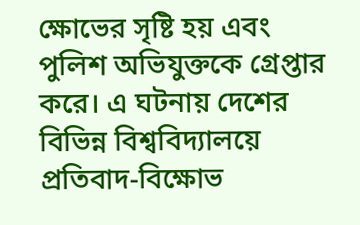ক্ষোভের সৃষ্টি হয় এবং পুলিশ অভিযুক্তকে গ্রেপ্তার করে। এ ঘটনায় দেশের বিভিন্ন বিশ্ববিদ্যালয়ে প্রতিবাদ-বিক্ষোভ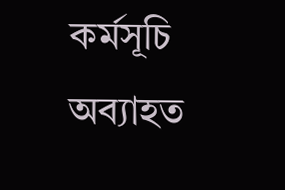কর্মসূচি অব্যাহত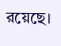রয়েছে।